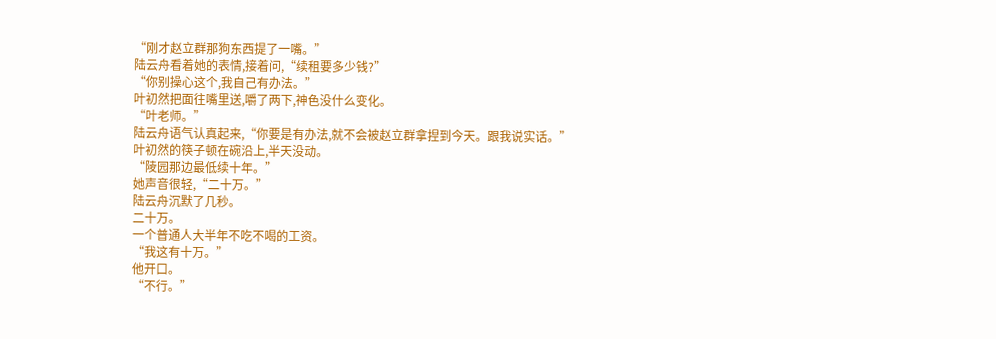“刚才赵立群那狗东西提了一嘴。”
陆云舟看着她的表情,接着问,“续租要多少钱?”
“你别操心这个,我自己有办法。”
叶初然把面往嘴里送,嚼了两下,神色没什么变化。
“叶老师。”
陆云舟语气认真起来,“你要是有办法,就不会被赵立群拿捏到今天。跟我说实话。”
叶初然的筷子顿在碗沿上,半天没动。
“陵园那边最低续十年。”
她声音很轻,“二十万。”
陆云舟沉默了几秒。
二十万。
一个普通人大半年不吃不喝的工资。
“我这有十万。”
他开口。
“不行。”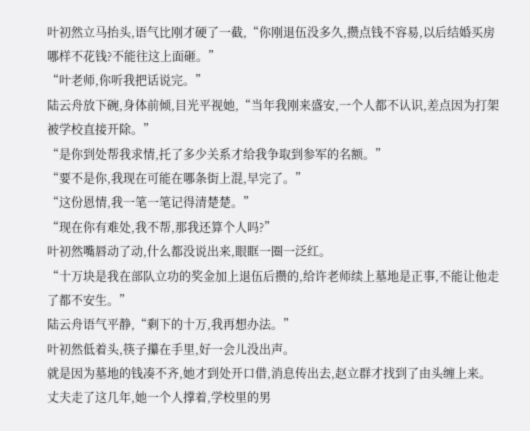叶初然立马抬头,语气比刚才硬了一截,“你刚退伍没多久,攒点钱不容易,以后结婚买房哪样不花钱?不能往这上面砸。”
“叶老师,你听我把话说完。”
陆云舟放下碗,身体前倾,目光平视她,“当年我刚来盛安,一个人都不认识,差点因为打架被学校直接开除。”
“是你到处帮我求情,托了多少关系才给我争取到参军的名额。”
“要不是你,我现在可能在哪条街上混,早完了。”
“这份恩情,我一笔一笔记得清楚楚。”
“现在你有难处,我不帮,那我还算个人吗?”
叶初然嘴唇动了动,什么都没说出来,眼眶一圈一泛红。
“十万块是我在部队立功的奖金加上退伍后攒的,给许老师续上墓地是正事,不能让他走了都不安生。”
陆云舟语气平静,“剩下的十万,我再想办法。”
叶初然低着头,筷子攥在手里,好一会儿没出声。
就是因为墓地的钱凑不齐,她才到处开口借,消息传出去,赵立群才找到了由头缠上来。
丈夫走了这几年,她一个人撑着,学校里的男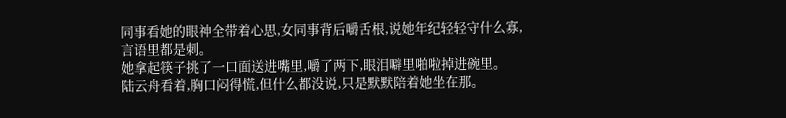同事看她的眼神全带着心思,女同事背后嚼舌根,说她年纪轻轻守什么寡,言语里都是刺。
她拿起筷子挑了一口面送进嘴里,嚼了两下,眼泪噼里啪啦掉进碗里。
陆云舟看着,胸口闷得慌,但什么都没说,只是默默陪着她坐在那。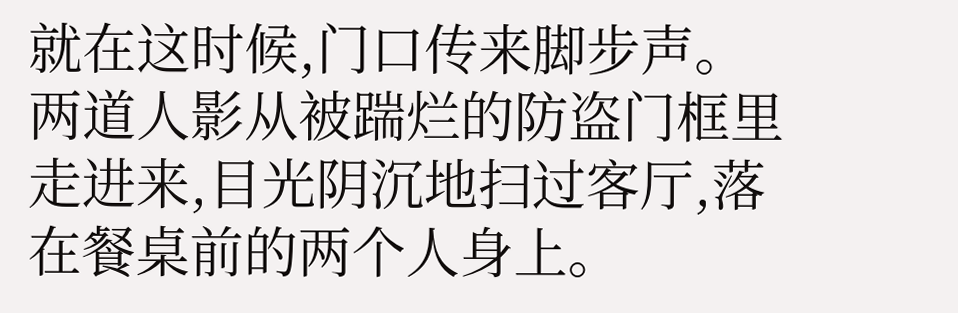就在这时候,门口传来脚步声。
两道人影从被踹烂的防盗门框里走进来,目光阴沉地扫过客厅,落在餐桌前的两个人身上。